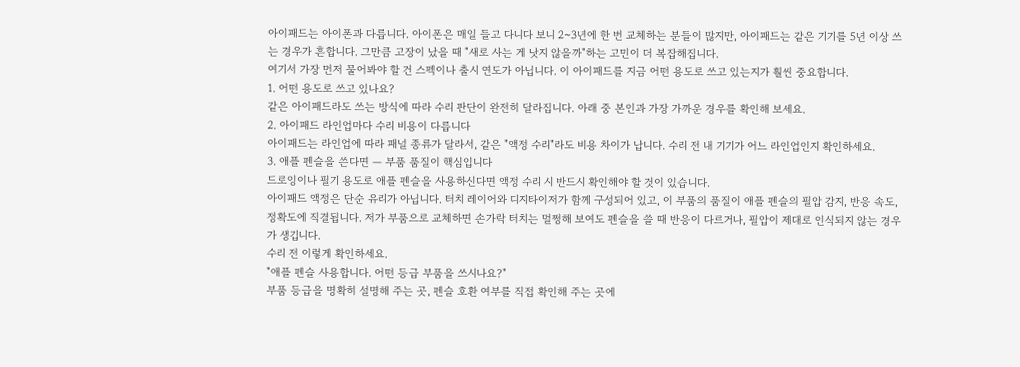아이패드는 아이폰과 다릅니다. 아이폰은 매일 들고 다니다 보니 2~3년에 한 번 교체하는 분들이 많지만, 아이패드는 같은 기기를 5년 이상 쓰는 경우가 흔합니다. 그만큼 고장이 났을 때 "새로 사는 게 낫지 않을까"하는 고민이 더 복잡해집니다.
여기서 가장 먼저 물어봐야 할 건 스펙이나 출시 연도가 아닙니다. 이 아이패드를 지금 어떤 용도로 쓰고 있는지가 훨씬 중요합니다.
1. 어떤 용도로 쓰고 있나요?
같은 아이패드라도 쓰는 방식에 따라 수리 판단이 완전히 달라집니다. 아래 중 본인과 가장 가까운 경우를 확인해 보세요.
2. 아이패드 라인업마다 수리 비용이 다릅니다
아이패드는 라인업에 따라 패널 종류가 달라서, 같은 "액정 수리"라도 비용 차이가 납니다. 수리 전 내 기기가 어느 라인업인지 확인하세요.
3. 애플 펜슬을 쓴다면 — 부품 품질이 핵심입니다
드로잉이나 필기 용도로 애플 펜슬을 사용하신다면 액정 수리 시 반드시 확인해야 할 것이 있습니다.
아이패드 액정은 단순 유리가 아닙니다. 터치 레이어와 디지타이저가 함께 구성되어 있고, 이 부품의 품질이 애플 펜슬의 필압 감지, 반응 속도, 정확도에 직결됩니다. 저가 부품으로 교체하면 손가락 터치는 멀쩡해 보여도 펜슬을 쓸 때 반응이 다르거나, 필압이 제대로 인식되지 않는 경우가 생깁니다.
수리 전 이렇게 확인하세요.
"애플 펜슬 사용합니다. 어떤 등급 부품을 쓰시나요?"
부품 등급을 명확히 설명해 주는 곳, 펜슬 호환 여부를 직접 확인해 주는 곳에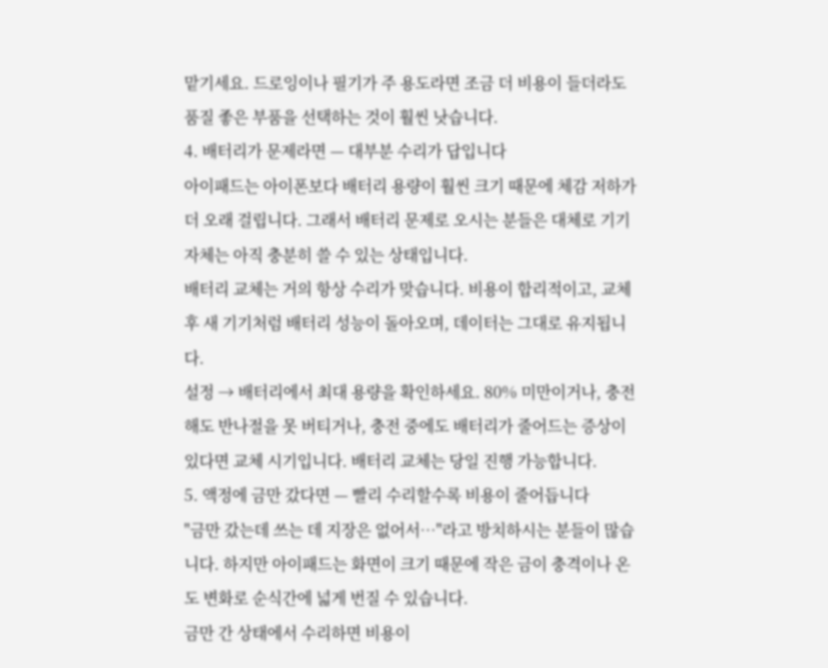맡기세요. 드로잉이나 필기가 주 용도라면 조금 더 비용이 들더라도 품질 좋은 부품을 선택하는 것이 훨씬 낫습니다.
4. 배터리가 문제라면 — 대부분 수리가 답입니다
아이패드는 아이폰보다 배터리 용량이 훨씬 크기 때문에 체감 저하가 더 오래 걸립니다. 그래서 배터리 문제로 오시는 분들은 대체로 기기 자체는 아직 충분히 쓸 수 있는 상태입니다.
배터리 교체는 거의 항상 수리가 맞습니다. 비용이 합리적이고, 교체 후 새 기기처럼 배터리 성능이 돌아오며, 데이터는 그대로 유지됩니다.
설정 → 배터리에서 최대 용량을 확인하세요. 80% 미만이거나, 충전해도 반나절을 못 버티거나, 충전 중에도 배터리가 줄어드는 증상이 있다면 교체 시기입니다. 배터리 교체는 당일 진행 가능합니다.
5. 액정에 금만 갔다면 — 빨리 수리할수록 비용이 줄어듭니다
"금만 갔는데 쓰는 데 지장은 없어서…"라고 방치하시는 분들이 많습니다. 하지만 아이패드는 화면이 크기 때문에 작은 금이 충격이나 온도 변화로 순식간에 넓게 번질 수 있습니다.
금만 간 상태에서 수리하면 비용이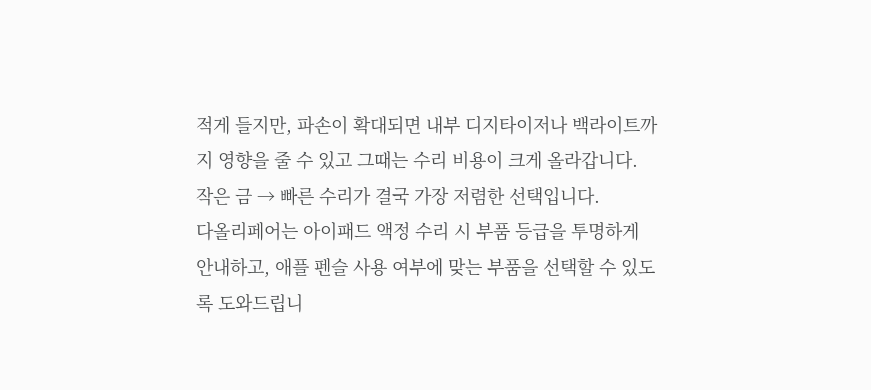적게 들지만, 파손이 확대되면 내부 디지타이저나 백라이트까지 영향을 줄 수 있고 그때는 수리 비용이 크게 올라갑니다. 작은 금 → 빠른 수리가 결국 가장 저렴한 선택입니다.
다올리페어는 아이패드 액정 수리 시 부품 등급을 투명하게 안내하고, 애플 펜슬 사용 여부에 맞는 부품을 선택할 수 있도록 도와드립니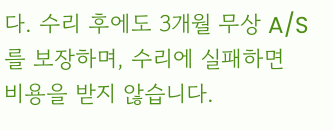다. 수리 후에도 3개월 무상 A/S를 보장하며, 수리에 실패하면 비용을 받지 않습니다.